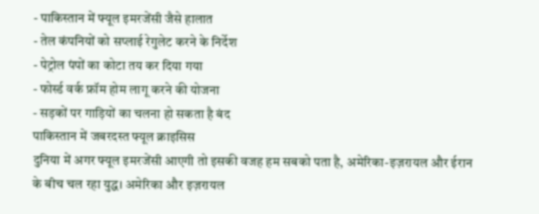- पाकिस्तान में फ्यूल इमरजेंसी जैसे हालात
- तेल कंपनियों को सप्लाई रेगुलेट करने के निर्देश
- पेट्रोल पंपों का कोटा तय कर दिया गया
- फोर्स्ड वर्क फ्रॉम होम लागू करने की योजना
- सड़कों पर गाड़ियों का चलना हो सकता है बंद
पाकिस्तान में जबरदस्त फ्यूल क्राइसिस
दुनिया में अगर फ्यूल इमरजेंसी आएगी तो इसकी वजह हम सबको पता है, अमेरिका-इज़रायल और ईरान के बीच चल रहा युद्ध। अमेरिका और इज़रायल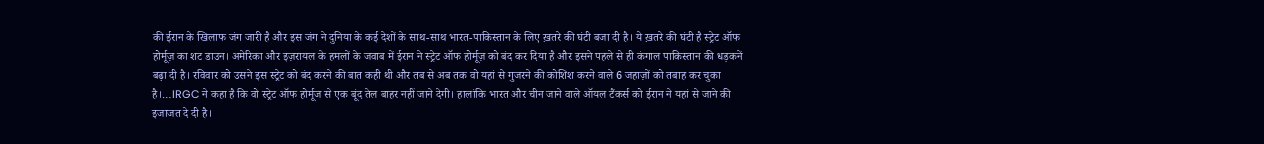की ईरान के खिलाफ जंग जारी है और इस जंग ने दुनिया के कई देशों के साथ-साथ भारत-पाकिस्तान के लिए ख़तरे की घंटी बजा दी है। ये ख़तरे की घंटी है स्ट्रेट ऑफ होर्मूज़ का शट डाउन। अमेरिका और इज़रायल के हमलों के जवाब में ईरान ने स्ट्रेट ऑफ होर्मूज़ को बंद कर दिया है और इसने पहले से ही कंगाल पाकिस्तान की धड़कनें बढ़ा दी है। रविवार को उसने इस स्ट्रेट को बंद करने की बात कही थी और तब से अब तक वो यहां से गुजरने की कोशिश करने वाले 6 जहाज़ों को तबाह कर चुका है।…IRGC ने कहा है कि वो स्ट्रेट ऑफ होर्मूज से एक बूंद तेल बाहर नहीं जाने देगी। हालांकि भारत और चीन जाने वाले ऑयल टैंकर्स को ईरान ने यहां से जाने की इजाजत दे दी है।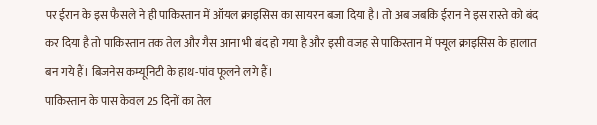पर ईरान के इस फैसले ने ही पाकिस्तान में ऑयल क्राइसिस का सायरन बजा दिया है। तो अब जबकि ईरान ने इस रास्ते को बंद कर दिया है तो पाकिस्तान तक तेल और गैस आना भी बंद हो गया है और इसी वजह से पाकिस्तान में फ्यूल क्राइसिस के हालात बन गये हैं। बिजनेस कम्यूनिटी के हाथ-पांव फूलने लगे हैं।
पाकिस्तान के पास केवल 25 दिनों का तेल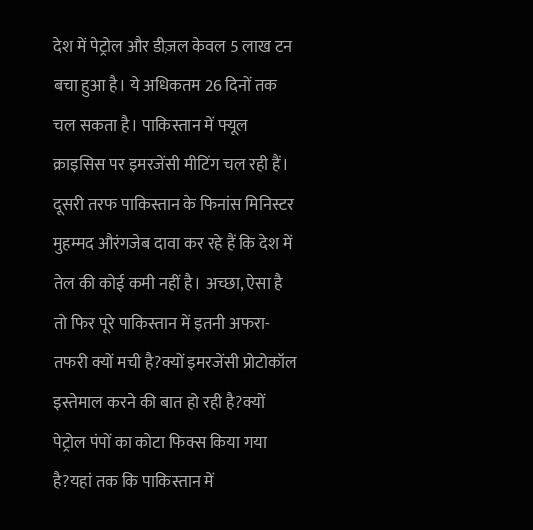देश में पेट्रोल और डीज़ल केवल 5 लाख टन बचा हुआ है। ये अधिकतम 26 दिनों तक चल सकता है। पाकिस्तान में फ्यूल क्राइसिस पर इमरजेंसी मीटिंग चल रही हैं। दूसरी तरफ पाकिस्तान के फिनांस मिनिस्टर मुहम्मद औरंगजेब दावा कर रहे हैं कि देश में तेल की कोई कमी नहीं है। अच्छा, ऐसा है तो फिर पूरे पाकिस्तान में इतनी अफरा-तफरी क्यों मची है?क्यों इमरजेंसी प्रोटोकॉल इस्तेमाल करने की बात हो रही है?क्यों पेट्रोल पंपों का कोटा फिक्स किया गया है?यहां तक कि पाकिस्तान में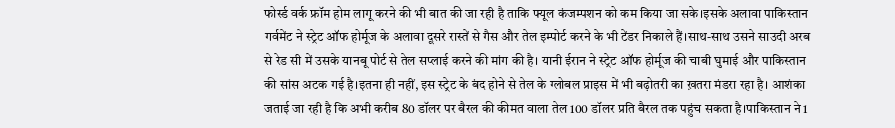फोर्स्ड वर्क फ्रॉम होम लागू करने की भी बात की जा रही है ताकि फ्यूल कंजम्पशन को कम किया जा सके।इसके अलावा पाकिस्तान गर्वमेंट ने स्ट्रेट ऑफ होर्मूज के अलावा दूसरे रास्तें से गैस और तेल इम्पोर्ट करने के भी टेंडर निकाले हैं।साथ-साथ उसने साउदी अरब से रेड सी में उसके यानबू पोर्ट से तेल सप्लाई करने की मांग की है। यानी ईरान ने स्ट्रेट ऑफ होर्मूज की चाबी घुमाई और पाकिस्तान की सांस अटक गई है।इतना ही नहीं, इस स्ट्रेट के बंद होने से तेल के ग्लोबल प्राइस में भी बढ़ोतरी का ख़तरा मंडरा रहा है। आशंका जताई जा रही है कि अभी करीब 80 डॉलर पर बैरल की कीमत वाला तेल 100 डॉलर प्रति बैरल तक पहुंच सकता है।पाकिस्तान ने 1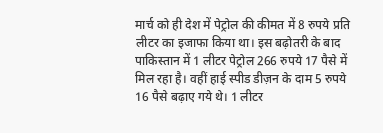मार्च को ही देश में पेट्रोल की कीमत में 8 रुपये प्रति लीटर का इजाफा किया था। इस बढ़ोतरी के बाद पाकिस्तान में 1 लीटर पेट्रोल 266 रुपये 17 पैसे में मिल रहा है। वहीं हाई स्पीड डीज़न के दाम 5 रुपये 16 पैसे बढ़ाए गये थे। 1 लीटर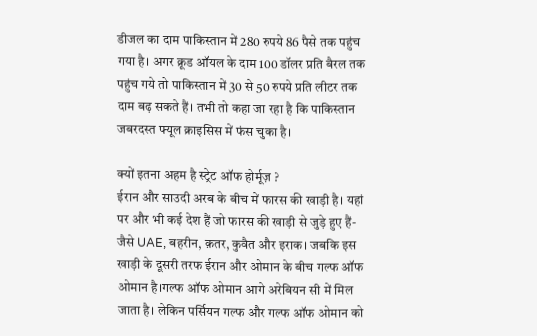डीजल का दाम पाकिस्तान में 280 रुपये 86 पैसे तक पहुंच गया है। अगर क्रूड ऑयल के दाम 100 डॉलर प्रति बैरल तक पहुंच गये तो पाकिस्तान में 30 से 50 रुपये प्रति लीटर तक दाम बढ़ सकते हैं। तभी तो कहा जा रहा है कि पाकिस्तान जबरदस्त फ्यूल क्राइसिस में फंस चुका है।

क्यों इतना अहम है स्ट्रेट ऑफ होर्मूज़ ?
ईरान और साउदी अरब के बीच में फारस की खाड़ी है। यहां पर और भी कई देश हैं जो फारस की खाड़ी से जुड़े हुए हैं- जैसे UAE, बहरीन, क़तर, कुवैत और इराक। जबकि इस खाड़ी के दूसरी तरफ ईरान और ओमान के बीच गल्फ ऑफ ओमान है।गल्फ ऑफ ओमान आगे अरेबियन सी में मिल जाता है। लेकिन पर्सियन गल्फ और गल्फ ऑफ ओमान को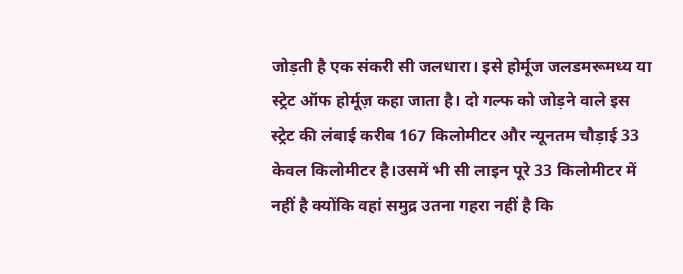जोड़ती है एक संकरी सी जलधारा। इसे होर्मूज जलडमरूमध्य या स्ट्रेट ऑफ होर्मूज़ कहा जाता है। दो गल्फ को जोड़ने वाले इस स्ट्रेट की लंबाई करीब 167 किलोमीटर और न्यूनतम चौड़ाई 33 केवल किलोमीटर है।उसमें भी सी लाइन पूरे 33 किलोमीटर में नहीं है क्योंकि वहां समुद्र उतना गहरा नहीं है कि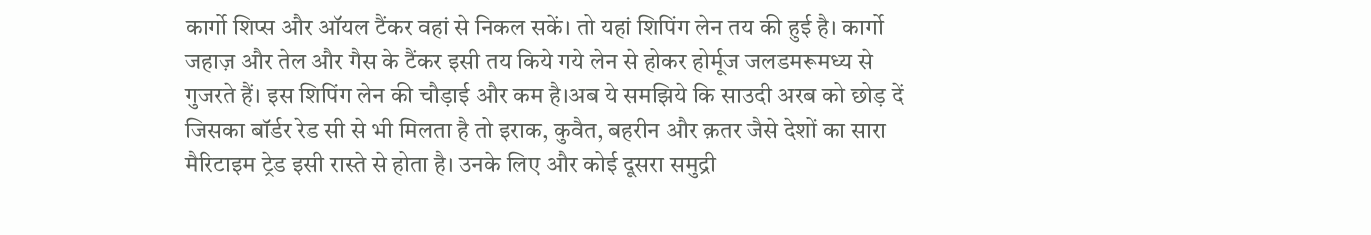कार्गो शिप्स और ऑयल टैंकर वहां से निकल सकें। तो यहां शिपिंग लेन तय की हुई है। कार्गो जहाज़ और तेल और गैस के टैंकर इसी तय किये गये लेन से होकर होर्मूज जलडमरूमध्य से गुजरते हैं। इस शिपिंग लेन की चौड़ाई और कम है।अब ये समझिये कि साउदी अरब को छोड़ दें जिसका बॉर्डर रेड सी से भी मिलता है तो इराक, कुवैत, बहरीन और क़तर जैसे देशों का सारा मैरिटाइम ट्रेड इसी रास्ते से होता है। उनके लिए और कोई दूसरा समुद्री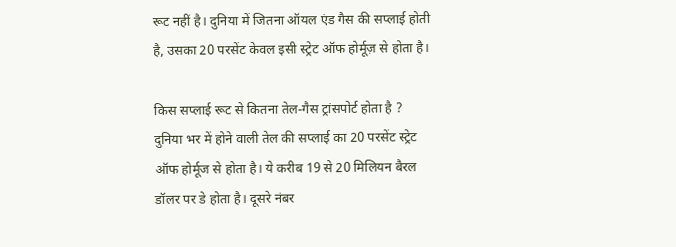रूट नहीं है। दुनिया में जितना ऑयल एंड गैस की सप्लाई होती है, उसका 20 परसेंट केवल इसी स्ट्रेट ऑफ होर्मूज़ से होता है।

किस सप्लाई रूट से कितना तेल-गैस ट्रांसपोर्ट होता है ?
दुनिया भर में होने वाली तेल की सप्लाई का 20 परसेंट स्ट्रेट ऑफ होर्मूज से होता है। ये करीब 19 से 20 मिलियन बैरल डॉलर पर डे होता है। दूसरे नंबर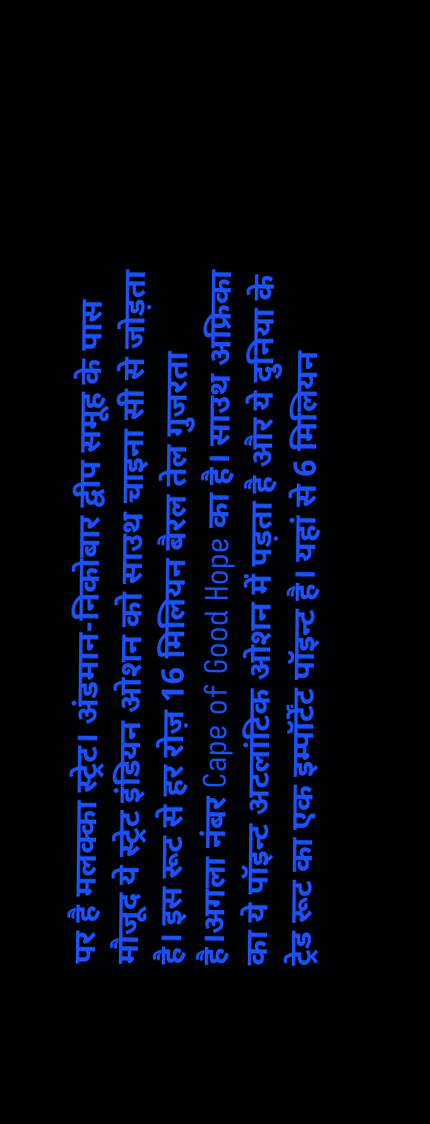पर है मलक्का स्ट्रेट। अंडमान-निकोबार द्वीप समूह के पास मौजूद ये स्ट्रेट इंडियन ओशन को साउथ चाइना सी से जोड़ता है। इस रूट से हर रोज़ 16 मिलियन बैरल तेल गुजरता है।अगला नंबर Cape of Good Hope का है। साउथ अफ्रिका का ये पॉइन्ट अटलांटिक ओशन में पड़ता है और ये दुनिया के ट्रेड रूट का एक इम्पॉर्टेंट पॉइन्ट है। यहां से 6 मिलियन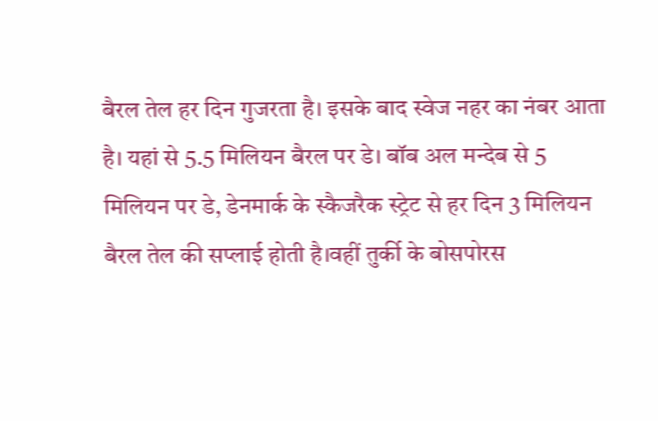बैरल तेल हर दिन गुजरता है। इसके बाद स्वेज नहर का नंबर आता है। यहां से 5.5 मिलियन बैरल पर डे। बॉब अल मन्देब से 5 मिलियन पर डे, डेनमार्क के स्कैजरैक स्ट्रेट से हर दिन 3 मिलियन बैरल तेल की सप्लाई होती है।वहीं तुर्की के बोसपोरस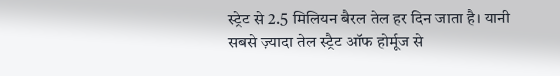स्ट्रेट से 2.5 मिलियन बैरल तेल हर दिन जाता है। यानी सबसे ज़्यादा तेल स्ट्रैट ऑफ होर्मूज से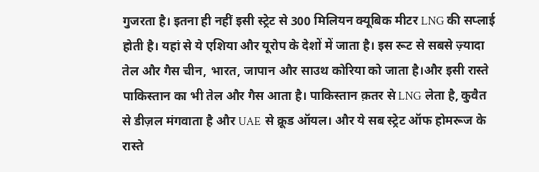गुजरता है। इतना ही नहीं इसी स्ट्रेट से 300 मिलियन क्यूबिक मीटर LNG की सप्लाई होती है। यहां से ये एशिया और यूरोप के देशों में जाता है। इस रूट से सबसे ज़्यादा तेल और गैस चीन, भारत, जापान और साउथ कोरिया को जाता है।और इसी रास्ते पाकिस्तान का भी तेल और गैस आता है। पाकिस्तान क़तर से LNG लेता है, कुवैत से डीज़ल मंगवाता है और UAE से क्रूड ऑयल। और ये सब स्ट्रेट ऑफ होमरूज के रास्ते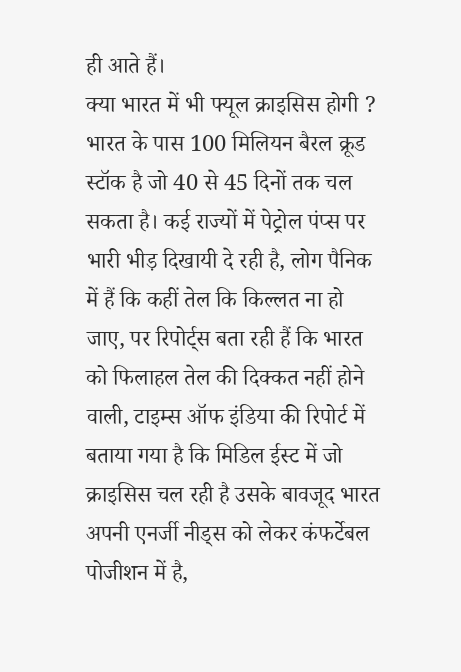ही आते हैं।
क्या भारत में भी फ्यूल क्राइसिस होगी ?
भारत के पास 100 मिलियन बैरल क्रूड स्टॉक है जो 40 से 45 दिनों तक चल सकता है। कई राज्यों में पेट्रोल पंप्स पर भारी भीड़ दिखायी दे रही है, लोग पैनिक में हैं कि कहीं तेल कि किल्लत ना हो जाए, पर रिपोर्ट्स बता रही हैं कि भारत को फिलाहल तेल की दिक्कत नहीं होने वाली, टाइम्स ऑफ इंडिया की रिपोर्ट में बताया गया है कि मिडिल ईस्ट में जो क्राइसिस चल रही है उसके बावजूद भारत अपनी एनर्जी नीड्स को लेकर कंफर्टेबल पोजीशन में है,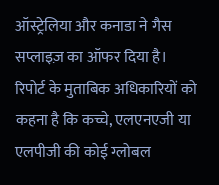ऑस्ट्रेलिया और कनाडा ने गैस सप्लाइज़ का ऑफर दिया है। रिपोर्ट के मुताबिक अधिकारियों को कहना है कि कच्चे, एलएनएजी या एलपीजी की कोई ग्लोबल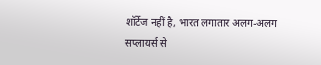शॉर्टेज नहीं है, भारत लगातार अलग-अलग सप्लायर्स से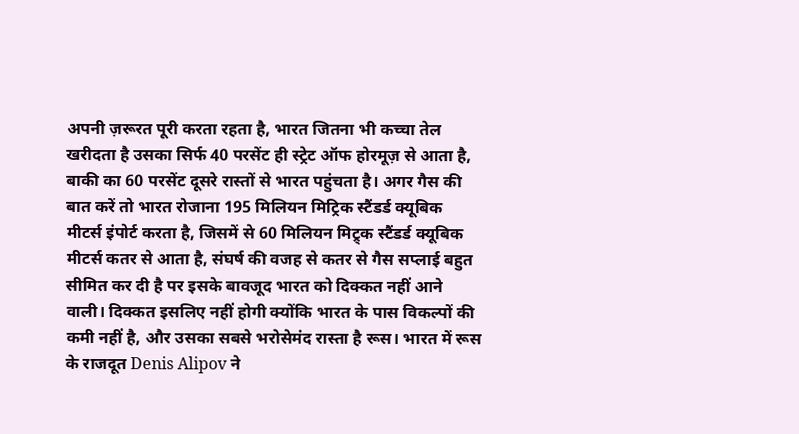अपनी ज़रूरत पूरी करता रहता है, भारत जितना भी कच्चा तेल खरीदता है उसका सिर्फ 40 परसेंट ही स्ट्रेट ऑफ होरमूज़ से आता है, बाकी का 60 परसेंट दूसरे रास्तों से भारत पहुंचता है। अगर गैस की बात करें तो भारत रोजाना 195 मिलियन मिट्रिक स्टैंडर्ड क्यूबिक मीटर्स इंपोर्ट करता है, जिसमें से 60 मिलियन मिट्र्क स्टैंडर्ड क्यूबिक मीटर्स कतर से आता है, संघर्ष की वजह से कतर से गैस सप्लाई बहुत सीमित कर दी है पर इसके बावजूद भारत को दिक्कत नहीं आने वाली। दिक्कत इसलिए नहीं होगी क्योंकि भारत के पास विकल्पों की कमी नहीं है, और उसका सबसे भरोसेमंद रास्ता है रूस। भारत में रूस के राजदूत Denis Alipov ने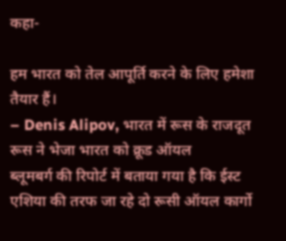कहा-

हम भारत को तेल आपूर्ति करने के लिए हमेशा तैयार हैं।
– Denis Alipov, भारत में रूस के राजदूत
रूस ने भेजा भारत को क्रूड ऑयल
ब्लूमबर्ग की रिपोर्ट में बताया गया है कि ईस्ट एशिया की तरफ जा रहे दो रूसी ऑयल कार्गो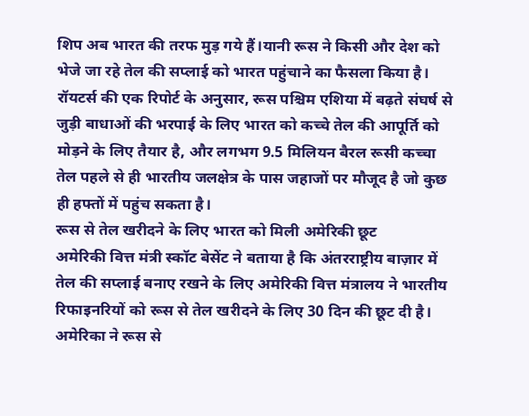शिप अब भारत की तरफ मुड़ गये हैं।यानी रूस ने किसी और देश को भेजे जा रहे तेल की सप्लाई को भारत पहुंचाने का फैसला किया है। रॉयटर्स की एक रिपोर्ट के अनुसार, रूस पश्चिम एशिया में बढ़ते संघर्ष से जुड़ी बाधाओं की भरपाई के लिए भारत को कच्चे तेल की आपूर्ति को मोड़ने के लिए तैयार है, और लगभग 9.5 मिलियन बैरल रूसी कच्चा तेल पहले से ही भारतीय जलक्षेत्र के पास जहाजों पर मौजूद है जो कुछ ही हफ्तों में पहुंच सकता है।
रूस से तेल खरीदने के लिए भारत को मिली अमेरिकी छूट
अमेरिकी वित्त मंत्री स्कॉट बेसेंट ने बताया है कि अंतरराष्ट्रीय बाज़ार में तेल की सप्लाई बनाए रखने के लिए अमेरिकी वित्त मंत्रालय ने भारतीय रिफाइनरियों को रूस से तेल खरीदने के लिए 30 दिन की छूट दी है। अमेरिका ने रूस से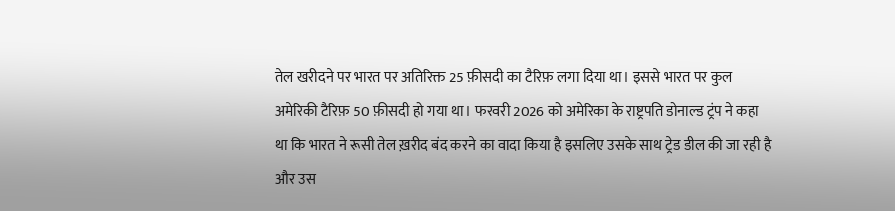तेल खरीदने पर भारत पर अतिरिक्त 25 फ़ीसदी का टैरिफ़ लगा दिया था। इससे भारत पर कुल अमेरिकी टैरिफ़ 50 फ़ीसदी हो गया था। फरवरी 2026 को अमेरिका के राष्ट्रपति डोनाल्ड ट्रंप ने कहा था कि भारत ने रूसी तेल ख़रीद बंद करने का वादा किया है इसलिए उसके साथ ट्रेड डील की जा रही है और उस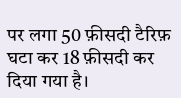पर लगा 50 फ़ीसदी टैरिफ़ घटा कर 18 फ़ीसदी कर दिया गया है।